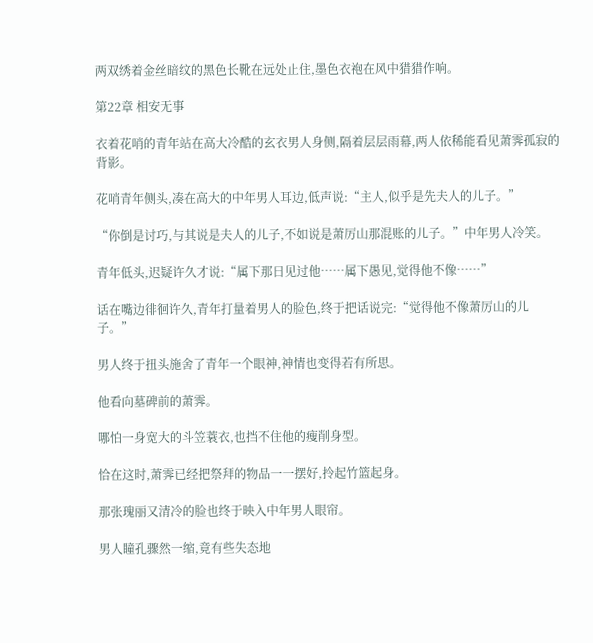两双绣着金丝暗纹的黑色长靴在远处止住,墨色衣袍在风中猎猎作响。

第22章 相安无事

衣着花哨的青年站在高大冷酷的玄衣男人身侧,隔着层层雨幕,两人依稀能看见萧霁孤寂的背影。

花哨青年侧头,凑在高大的中年男人耳边,低声说:“主人,似乎是先夫人的儿子。”

“你倒是讨巧,与其说是夫人的儿子,不如说是萧厉山那混账的儿子。”中年男人冷笑。

青年低头,迟疑许久才说:“属下那日见过他……属下愚见,觉得他不像……”

话在嘴边徘徊许久,青年打量着男人的脸色,终于把话说完:“觉得他不像萧厉山的儿子。”

男人终于扭头施舍了青年一个眼神,神情也变得若有所思。

他看向墓碑前的萧霁。

哪怕一身宽大的斗笠蓑衣,也挡不住他的瘦削身型。

恰在这时,萧霁已经把祭拜的物品一一摆好,拎起竹篮起身。

那张瑰丽又清冷的脸也终于映入中年男人眼帘。

男人瞳孔骤然一缩,竟有些失态地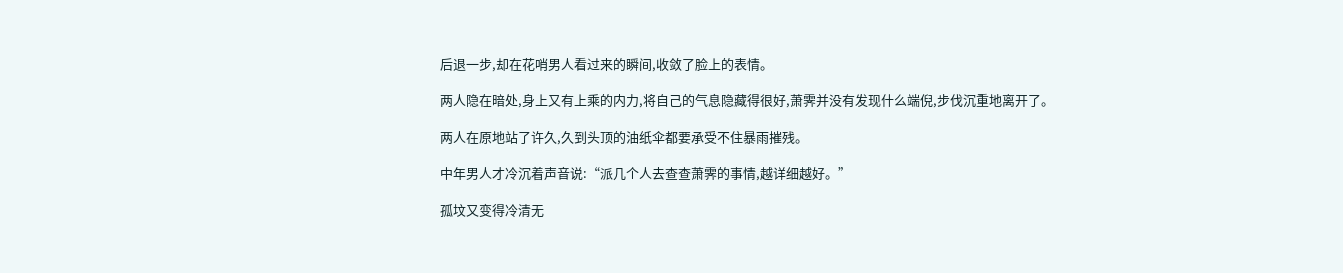后退一步,却在花哨男人看过来的瞬间,收敛了脸上的表情。

两人隐在暗处,身上又有上乘的内力,将自己的气息隐藏得很好,萧霁并没有发现什么端倪,步伐沉重地离开了。

两人在原地站了许久,久到头顶的油纸伞都要承受不住暴雨摧残。

中年男人才冷沉着声音说:“派几个人去查查萧霁的事情,越详细越好。”

孤坟又变得冷清无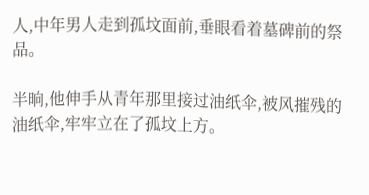人,中年男人走到孤坟面前,垂眼看着墓碑前的祭品。

半晌,他伸手从青年那里接过油纸伞,被风摧残的油纸伞,牢牢立在了孤坟上方。